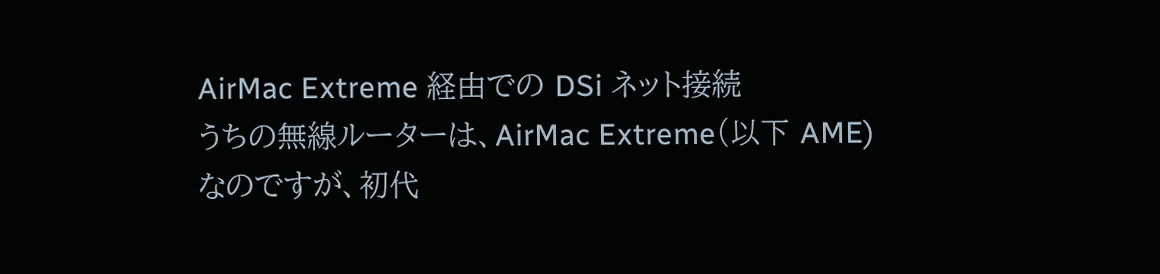AirMac Extreme 経由での DSi ネット接続
うちの無線ルーターは、AirMac Extreme(以下 AME)なのですが、初代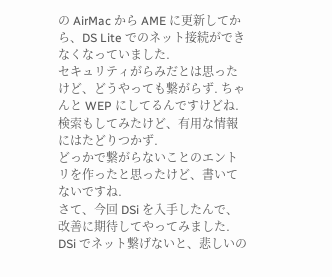の AirMac から AME に更新してから、DS Lite でのネット接続ができなくなっていました.
セキュリティがらみだとは思ったけど、どうやっても繋がらず. ちゃんと WEP にしてるんですけどね.
検索もしてみたけど、有用な情報にはたどりつかず.
どっかで繋がらないことのエントリを作ったと思ったけど、書いてないですね.
さて、今回 DSi を入手したんで、改善に期待してやってみました. DSi でネット繋げないと、悲しいの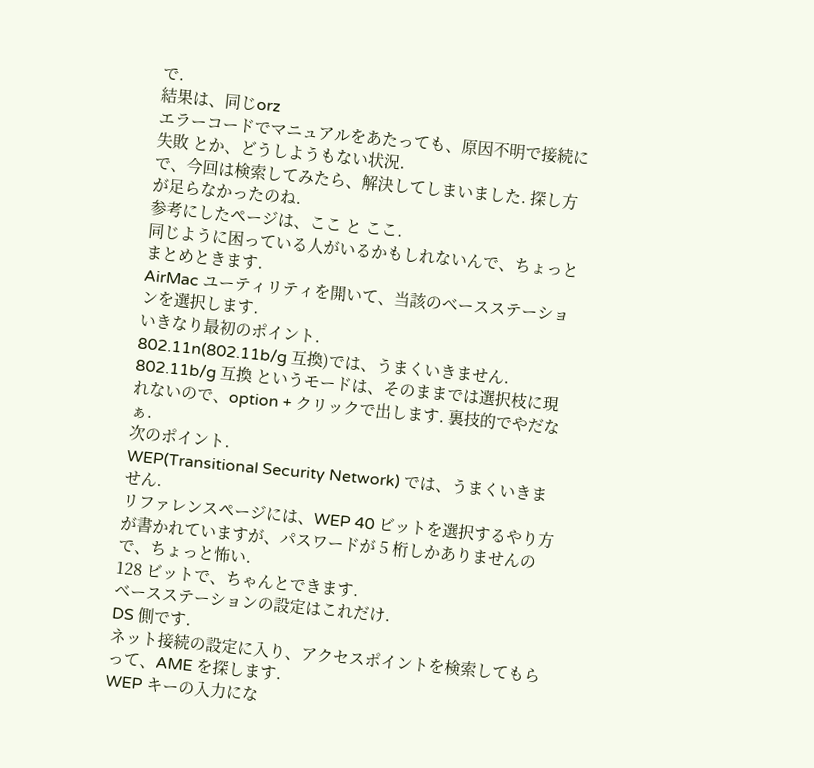で.
結果は、同じorz
エラーコードでマニュアルをあたっても、原因不明で接続に失敗 とか、どうしようもない状況.
で、今回は検索してみたら、解決してしまいました. 探し方が足らなかったのね.
参考にしたページは、ここ と ここ.
同じように困っている人がいるかもしれないんで、ちょっとまとめときます.
AirMac ユーティリティを開いて、当該のベースステーションを選択します.
いきなり最初のポイント.
802.11n(802.11b/g 互換)では、うまくいきません.
802.11b/g 互換 というモードは、そのままでは選択枝に現れないので、option + クリックで出します. 裏技的でやだなぁ.
次のポイント.
WEP(Transitional Security Network) では、うまくいきません.
リファレンスページには、WEP 40 ビットを選択するやり方が書かれていますが、パスワードが 5 桁しかありませんので、ちょっと怖い.
128 ビットで、ちゃんとできます.
ベースステーションの設定はこれだけ.
DS 側です.
ネット接続の設定に入り、アクセスポイントを検索してもらって、AME を探します.
WEP キーの入力にな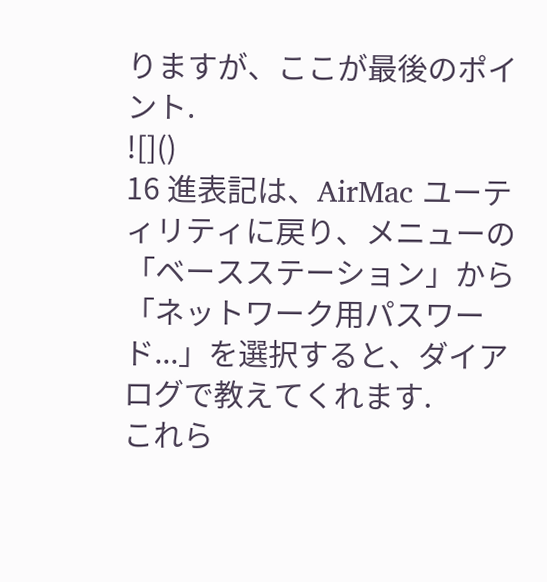りますが、ここが最後のポイント.
![]()
16 進表記は、AirMac ユーティリティに戻り、メニューの「ベースステーション」から「ネットワーク用パスワード...」を選択すると、ダイアログで教えてくれます.
これら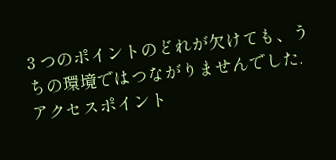3 つのポイントのどれが欠けても、うちの環境ではつながりませんでした.
アクセスポイント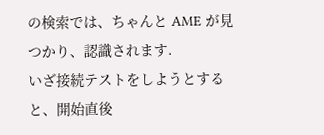の検索では、ちゃんと AME が見つかり、認識されます.
いざ接続テストをしようとすると、開始直後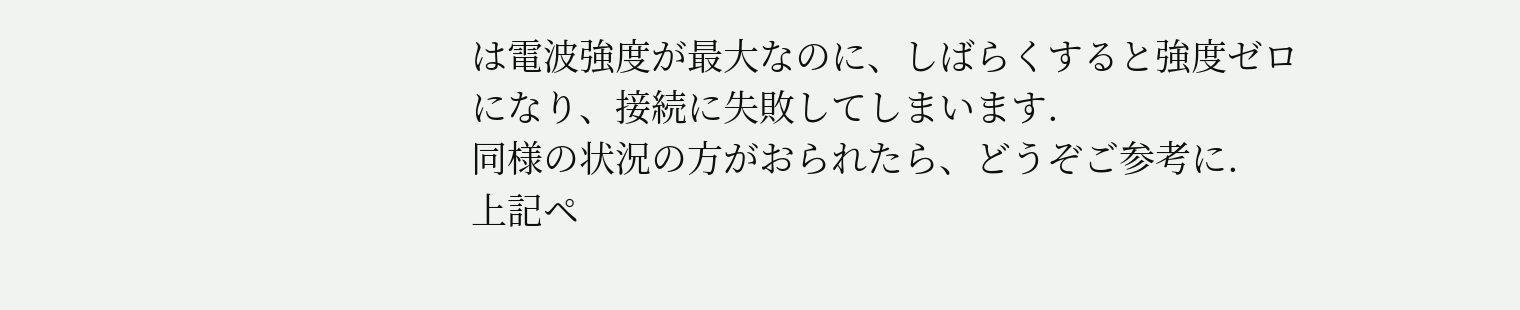は電波強度が最大なのに、しばらくすると強度ゼロになり、接続に失敗してしまいます.
同様の状況の方がおられたら、どうぞご参考に.
上記ペ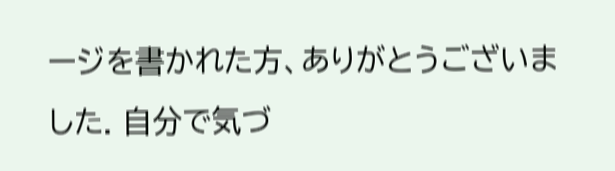ージを書かれた方、ありがとうございました. 自分で気づ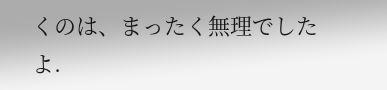くのは、まったく無理でしたよ.